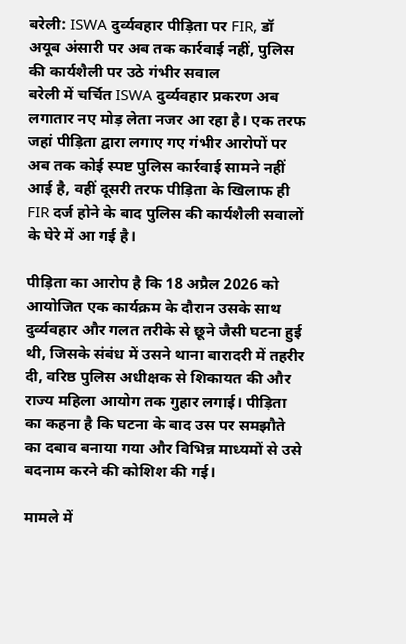बरेली: ISWA दुर्व्यवहार पीड़िता पर FIR, डॉ अयूब अंसारी पर अब तक कार्रवाई नहीं, पुलिस की कार्यशैली पर उठे गंभीर सवाल
बरेली में चर्चित ISWA दुर्व्यवहार प्रकरण अब लगातार नए मोड़ लेता नजर आ रहा है। एक तरफ जहां पीड़िता द्वारा लगाए गए गंभीर आरोपों पर अब तक कोई स्पष्ट पुलिस कार्रवाई सामने नहीं आई है, वहीं दूसरी तरफ पीड़िता के खिलाफ ही FIR दर्ज होने के बाद पुलिस की कार्यशैली सवालों के घेरे में आ गई है।

पीड़िता का आरोप है कि 18 अप्रैल 2026 को आयोजित एक कार्यक्रम के दौरान उसके साथ दुर्व्यवहार और गलत तरीके से छूने जैसी घटना हुई थी, जिसके संबंध में उसने थाना बारादरी में तहरीर दी, वरिष्ठ पुलिस अधीक्षक से शिकायत की और राज्य महिला आयोग तक गुहार लगाई। पीड़िता का कहना है कि घटना के बाद उस पर समझौते का दबाव बनाया गया और विभिन्न माध्यमों से उसे बदनाम करने की कोशिश की गई।

मामले में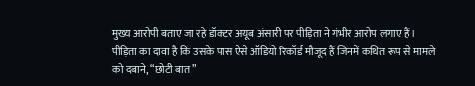मुख्य आरोपी बताए जा रहे डॉक्टर अयूब अंसारी पर पीड़िता ने गंभीर आरोप लगाए हैं। पीड़िता का दावा है कि उसके पास ऐसे ऑडियो रिकॉर्ड मौजूद हैं जिनमें कथित रूप से मामले को दबाने, “छोटी बात”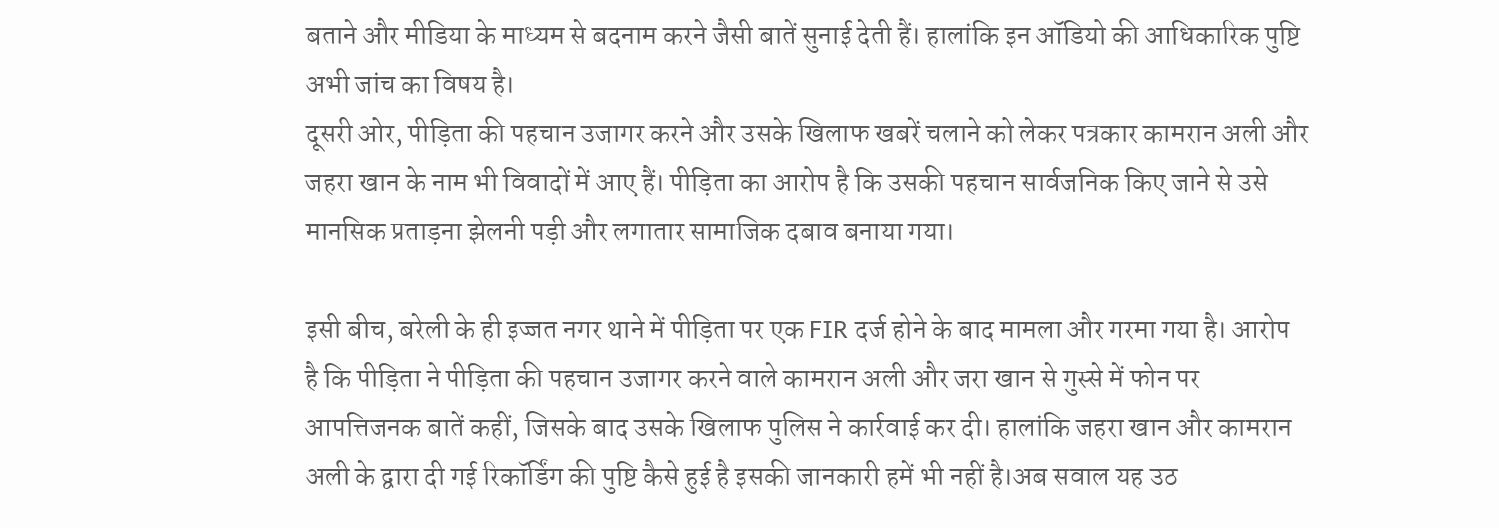बताने और मीडिया के माध्यम से बदनाम करने जैसी बातें सुनाई देती हैं। हालांकि इन ऑडियो की आधिकारिक पुष्टि अभी जांच का विषय है।
दूसरी ओर, पीड़िता की पहचान उजागर करने और उसके खिलाफ खबरें चलाने को लेकर पत्रकार कामरान अली और जहरा खान के नाम भी विवादों में आए हैं। पीड़िता का आरोप है कि उसकी पहचान सार्वजनिक किए जाने से उसे मानसिक प्रताड़ना झेलनी पड़ी और लगातार सामाजिक दबाव बनाया गया।

इसी बीच, बरेली के ही इज्जत नगर थाने में पीड़िता पर एक FIR दर्ज होने के बाद मामला और गरमा गया है। आरोप है कि पीड़िता ने पीड़िता की पहचान उजागर करने वाले कामरान अली और जरा खान से गुस्से में फोन पर आपत्तिजनक बातें कहीं, जिसके बाद उसके खिलाफ पुलिस ने कार्रवाई कर दी। हालांकि जहरा खान और कामरान अली के द्वारा दी गई रिकॉर्डिंग की पुष्टि कैसे हुई है इसकी जानकारी हमें भी नहीं है।अब सवाल यह उठ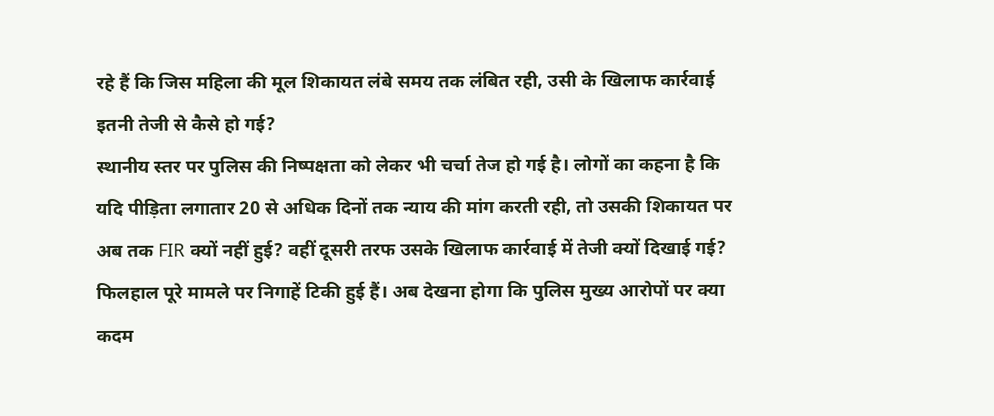रहे हैं कि जिस महिला की मूल शिकायत लंबे समय तक लंबित रही, उसी के खिलाफ कार्रवाई इतनी तेजी से कैसे हो गई?
स्थानीय स्तर पर पुलिस की निष्पक्षता को लेकर भी चर्चा तेज हो गई है। लोगों का कहना है कि यदि पीड़िता लगातार 20 से अधिक दिनों तक न्याय की मांग करती रही, तो उसकी शिकायत पर अब तक FIR क्यों नहीं हुई? वहीं दूसरी तरफ उसके खिलाफ कार्रवाई में तेजी क्यों दिखाई गई?
फिलहाल पूरे मामले पर निगाहें टिकी हुई हैं। अब देखना होगा कि पुलिस मुख्य आरोपों पर क्या कदम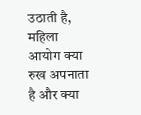उठाती है, महिला आयोग क्या रुख अपनाता है और क्या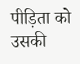पीड़िता को उसकी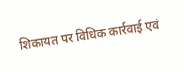शिकायत पर विधिक कार्रवाई एवं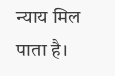न्याय मिल पाता है।